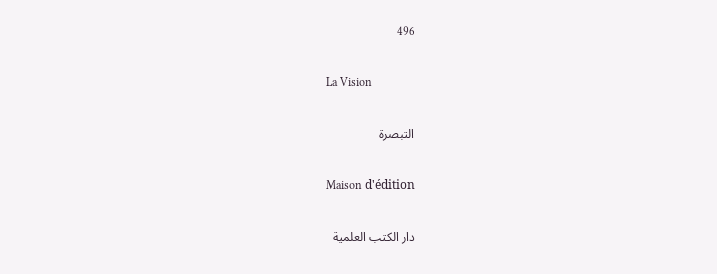496

La Vision

التبصرة

Maison d'édition

دار الكتب العلمية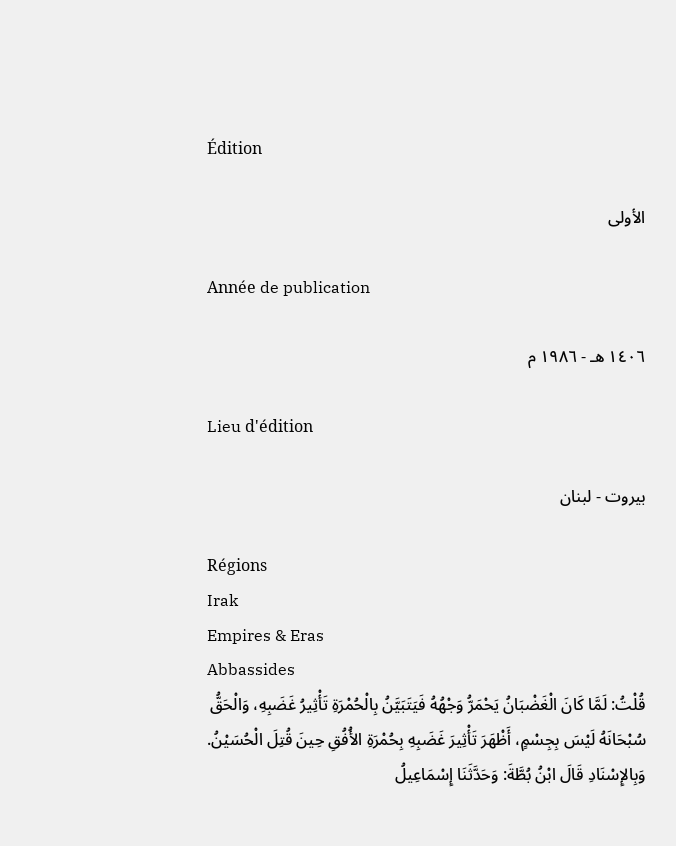Édition

الأولى

Année de publication

١٤٠٦ هـ - ١٩٨٦ م

Lieu d'édition

بيروت - لبنان

Régions
Irak
Empires & Eras
Abbassides
قُلْتُ: لَمَّا كَانَ الْغَضْبَانُ يَحْمَرُّ وَجْهُهُ فَيَتَبَيَّنُ بِالْحُمْرَةِ تَأْثِيرُ غَضَبِهِ، وَالْحَقُّ سُبْحَانَهُ لَيْسَ بِجِسْمٍ، أَظْهَرَ تَأْثِيرَ غَضَبِهِ بِحُمْرَةِ الأُفُقِ حِينَ قُتِلَ الْحُسَيْنُ.
وَبِالإِسْنَادِ قَالَ ابْنُ بُطَّةَ: وَحَدَّثَنَا إِسْمَاعِيلُ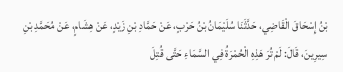بْنُ إِسْحَاقَ الْقَاضِي، حَدَّثَنَا سُلَيْمَانُ بْنُ حَرْبٍ، عَنْ حَمَّادِ بْنِ زَيْدٍ، عَنْ هِشَامٍ، عَنْ مُحَمَّدِ بْنِ سِيرِينَ، قَالَ: لَمْ تُرَ هَذِهِ الْحُمْرَةُ فِي السَّمَاءِ حَتَّى قُتِلَ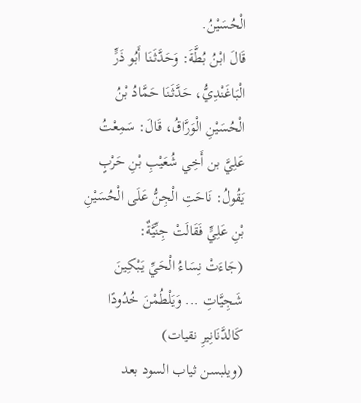الْحُسَيْنُ.
قَالَ ابْنُ بُطَّةَ: وَحَدَّثَنَا أَبُو ذَرٍّ الْبَاغَنْدِيُّ، حَدَّثَنَا حَمَّادُ بْنُ الْحُسَيْنِ الْوَرَّاقُ، قَالَ: سَمِعْتُ عَلِيَّ بن أَخِي شُعَيْبِ بْنِ حَرْبٍ يَقُولُ: نَاحَتِ الْجِنُّ عَلَى الْحُسَيْنِ بْنِ عَلِيٍّ فَقَالَتْ جِنِّيَّةٌ:
(جَاءَتْ نِسَاءُ الْحَيِّ يَبْكِينَ شَجِيَّاتِ ... وَيَلْطُمْنَ خُدُودًا كَالدَّنَانِيرِ نقيات)
(ويلبسن ثياب السود بعد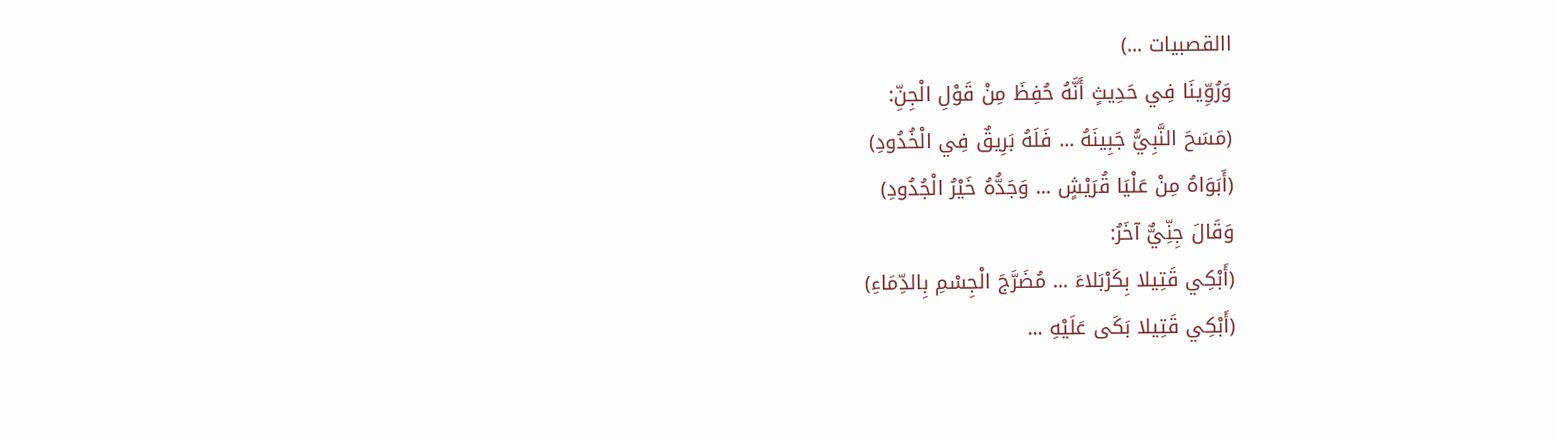االقصبيات ...)
وَرُوِّينَا فِي حَدِيثٍ أَنَّهُ حُفِظَ مِنْ قَوْلِ الْجِنِّ:
(مَسَحَ النَّبِيُّ جَبِينَهُ ... فَلَهُ بَرِيقٌ فِي الْخُدُودِ)
(أَبَوَاهُ مِنْ عَلْيَا قُرَيْشٍ ... وَجَدُّهُ خَيْرُ الْجُدُودِ)
وَقَالَ جِنِّيٌّ آخَرُ:
(أَبْكِي قَتِيلا بِكَرْبَلاءَ ... مُضَرَّجَ الْجِسْمِ بِالدِّمَاءِ)
(أَبْكِي قَتِيلا بَكَى عَلَيْهِ ...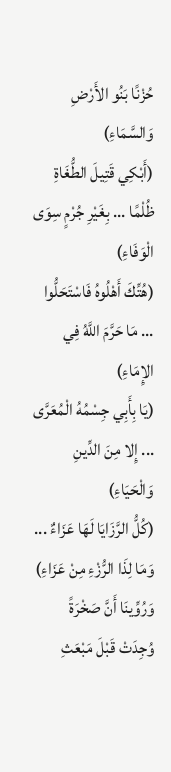حُزْنًا بَنُو الأَرْضِ وَالسَّمَاءِ)
(أَبْكِي قَتِيلَ الطُّغَاةِ ظُلْمًا ... بِغَيْرِ جُرْمٍ سِوَى الْوَفَاءِ)
(هُتِّكَ أَهْلُوهُ فَاسْتَحَلُّوا ... مَا حَرَّمَ اللَّهُ فِي الإِمَاءِ)
(يَا بِأَبِي جِسْمُهُ الْمُعَرَّى ... إِلا مِنَ الدِّينِ وَالْحَيَاءِ)
(كُلُّ الرَّزَايَا لَهَا عَزَاءٌ ... وَمَا لِذَا الرُّزْءِ مِنْ عَزَاءِ)
وَرُوِّينَا أَنَّ صَخْرَةً وُجِدَتْ قَبْلَ مَبْعَثِ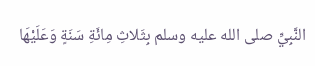النَّبِيِّ صلى الله عليه وسلم بِثَلاثِ مِائَةِ سَنَةٍ وَعَلَيْهَا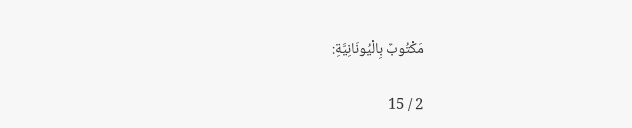مَكْتُوبٌ بِالْيُونَانِيَّةِ:

2 / 15